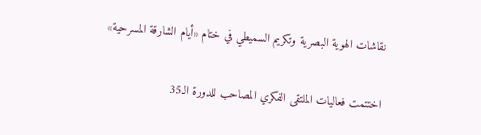نقاشات الهوية البصرية وتكريم السميطي في ختام «أيام الشارقة المسرحية»

اختتمت فعاليات الملتقى الفكري المصاحب للدورة الـ35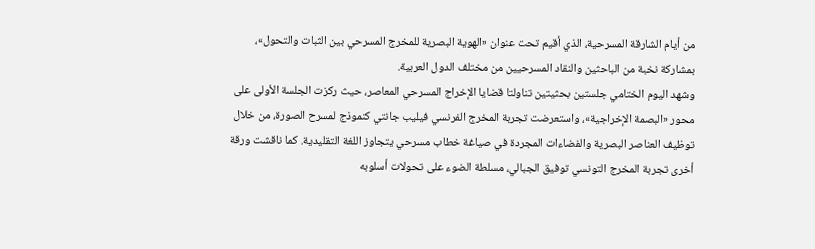من أيام الشارقة المسرحية، الذي أقيم تحت عنوان «الهوية البصرية للمخرج المسرحي بين الثبات والتحول»، بمشاركة نخبة من الباحثين والنقاد المسرحيين من مختلف الدول العربية.
وشهد اليوم الختامي جلستين بحثيتين تناولتا قضايا الإخراج المسرحي المعاصر، حيث ركزت الجلسة الأولى على محور «البصمة الإخراجية»، واستعرضت تجربة المخرج الفرنسي فيليب جانتي كنموذج لمسرح الصورة، من خلال توظيف العناصر البصرية والفضاءات المجردة في صياغة خطاب مسرحي يتجاوز اللغة التقليدية. كما ناقشت ورقة أخرى تجربة المخرج التونسي توفيق الجبالي، مسلطة الضوء على تحولات أسلوبه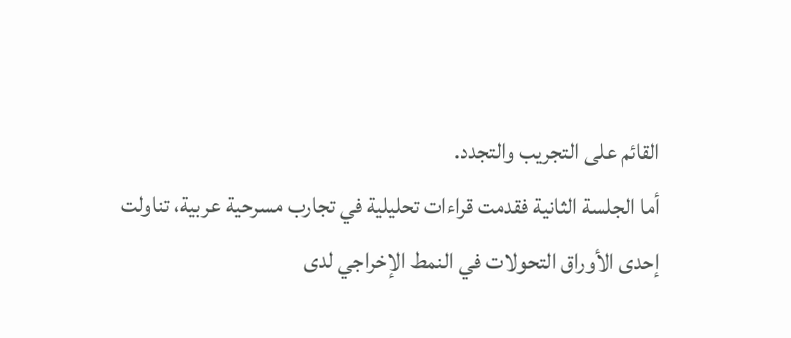القائم على التجريب والتجدد.
أما الجلسة الثانية فقدمت قراءات تحليلية في تجارب مسرحية عربية، تناولت إحدى الأوراق التحولات في النمط الإخراجي لدى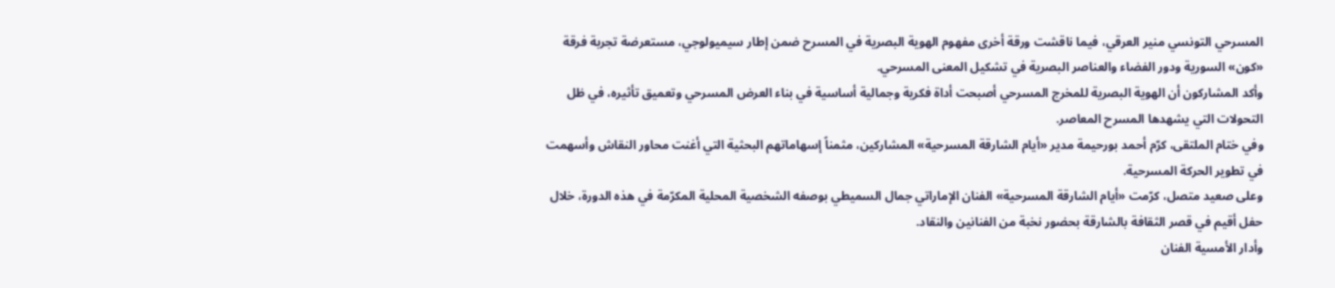المسرحي التونسي منير العرقي، فيما ناقشت ورقة أخرى مفهوم الهوية البصرية في المسرح ضمن إطار سيميولوجي، مستعرضة تجربة فرقة «كون» السورية ودور الفضاء والعناصر البصرية في تشكيل المعنى المسرحي.
وأكد المشاركون أن الهوية البصرية للمخرج المسرحي أصبحت أداة فكرية وجمالية أساسية في بناء العرض المسرحي وتعميق تأثيره، في ظل التحولات التي يشهدها المسرح المعاصر.
وفي ختام الملتقى، كرّم أحمد بورحيمة مدير «أيام الشارقة المسرحية» المشاركين، مثمناً إسهاماتهم البحثية التي أغنت محاور النقاش وأسهمت في تطوير الحركة المسرحية.
وعلى صعيد متصل، كرّمت «أيام الشارقة المسرحية» الفنان الإماراتي جمال السميطي بوصفه الشخصية المحلية المكرّمة في هذه الدورة، خلال حفل أقيم في قصر الثقافة بالشارقة بحضور نخبة من الفنانين والنقاد.
وأدار الأمسية الفنان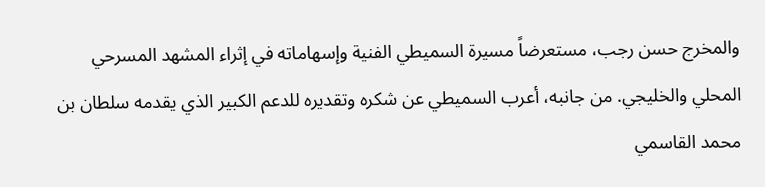والمخرج حسن رجب، مستعرضاً مسيرة السميطي الفنية وإسهاماته في إثراء المشهد المسرحي المحلي والخليجي. من جانبه، أعرب السميطي عن شكره وتقديره للدعم الكبير الذي يقدمه سلطان بن محمد القاسمي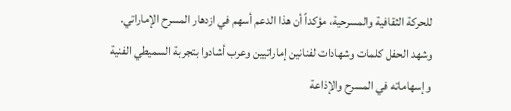للحركة الثقافية والمسرحية، مؤكداً أن هذا الدعم أسهم في ازدهار المسرح الإماراتي.
وشهد الحفل كلمات وشهادات لفنانين إماراتيين وعرب أشادوا بتجربة السميطي الفنية وإسهاماته في المسرح والإذاعة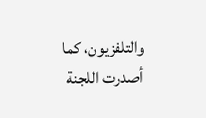والتلفزيون، كما أصدرت اللجنة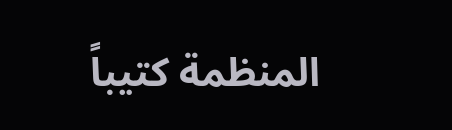المنظمة كتيباً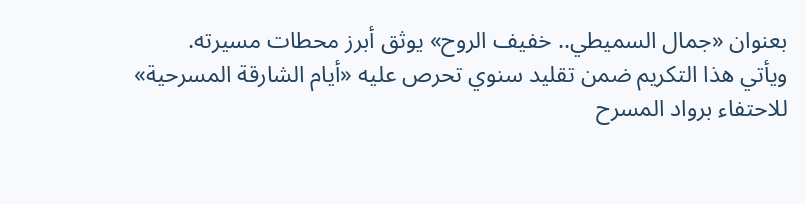بعنوان «جمال السميطي.. خفيف الروح» يوثق أبرز محطات مسيرته.
ويأتي هذا التكريم ضمن تقليد سنوي تحرص عليه «أيام الشارقة المسرحية» للاحتفاء برواد المسرح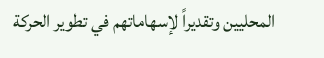المحليين وتقديراً لإسهاماتهم في تطوير الحركة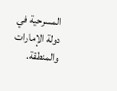المسرحية في دولة الإمارات والمنطقة.